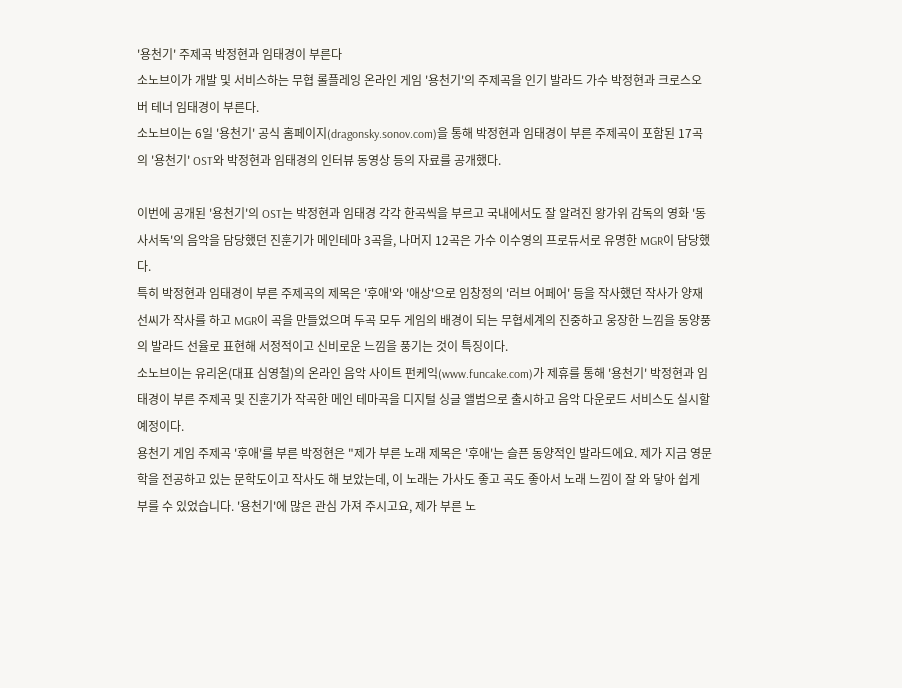'용천기' 주제곡 박정현과 임태경이 부른다
소노브이가 개발 및 서비스하는 무협 롤플레잉 온라인 게임 '용천기'의 주제곡을 인기 발라드 가수 박정현과 크로스오버 테너 임태경이 부른다.
소노브이는 6일 '용천기' 공식 홈페이지(dragonsky.sonov.com)을 통해 박정현과 임태경이 부른 주제곡이 포함된 17곡의 '용천기' OST와 박정현과 임태경의 인터뷰 동영상 등의 자료를 공개했다.

이번에 공개된 '용천기'의 OST는 박정현과 임태경 각각 한곡씩을 부르고 국내에서도 잘 알려진 왕가위 감독의 영화 '동사서독'의 음악을 담당했던 진훈기가 메인테마 3곡을, 나머지 12곡은 가수 이수영의 프로듀서로 유명한 MGR이 담당했다.
특히 박정현과 임태경이 부른 주제곡의 제목은 '후애'와 '애상'으로 임창정의 '러브 어페어' 등을 작사했던 작사가 양재선씨가 작사를 하고 MGR이 곡을 만들었으며 두곡 모두 게임의 배경이 되는 무협세계의 진중하고 웅장한 느낌을 동양풍의 발라드 선율로 표현해 서정적이고 신비로운 느낌을 풍기는 것이 특징이다.
소노브이는 유리온(대표 심영철)의 온라인 음악 사이트 펀케익(www.funcake.com)가 제휴를 통해 '용천기' 박정현과 임태경이 부른 주제곡 및 진훈기가 작곡한 메인 테마곡을 디지털 싱글 앨범으로 출시하고 음악 다운로드 서비스도 실시할 예정이다.
용천기 게임 주제곡 '후애'를 부른 박정현은 "제가 부른 노래 제목은 '후애'는 슬픈 동양적인 발라드에요. 제가 지금 영문학을 전공하고 있는 문학도이고 작사도 해 보았는데, 이 노래는 가사도 좋고 곡도 좋아서 노래 느낌이 잘 와 닿아 쉽게 부를 수 있었습니다. '용천기'에 많은 관심 가져 주시고요, 제가 부른 노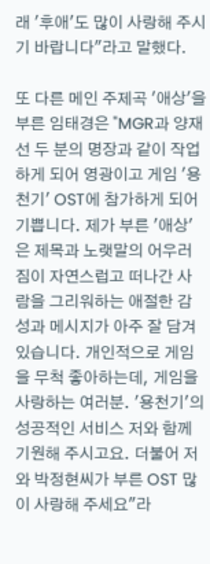래 '후애'도 많이 사랑해 주시기 바랍니다"라고 말했다.

또 다른 메인 주제곡 '애상'을 부른 임태경은 "MGR과 양재선 두 분의 명장과 같이 작업하게 되어 영광이고 게임 '용천기' OST에 참가하게 되어 기쁩니다. 제가 부른 '애상'은 제목과 노랫말의 어우러짐이 자연스럽고 떠나간 사람을 그리워하는 애절한 감성과 메시지가 아주 잘 담겨 있습니다. 개인적으로 게임을 무척 좋아하는데, 게임을 사랑하는 여러분. '용천기'의 성공적인 서비스 저와 함께 기원해 주시고요. 더불어 저와 박정현씨가 부른 OST 많이 사랑해 주세요"라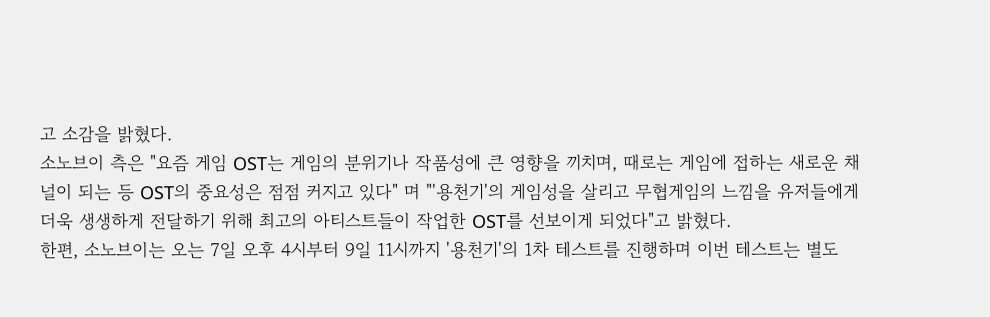고 소감을 밝혔다.
소노브이 측은 "요즘 게임 OST는 게임의 분위기나 작품성에 큰 영향을 끼치며, 때로는 게임에 접하는 새로운 채널이 되는 등 OST의 중요성은 점점 커지고 있다" 며 "'용천기'의 게임성을 살리고 무협게임의 느낌을 유저들에게 더욱 생생하게 전달하기 위해 최고의 아티스트들이 작업한 OST를 선보이게 되었다"고 밝혔다.
한편, 소노브이는 오는 7일 오후 4시부터 9일 11시까지 '용천기'의 1차 테스트를 진행하며 이번 테스트는 별도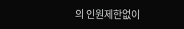의 인원제한없이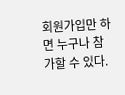회원가입만 하면 누구나 참가할 수 있다.